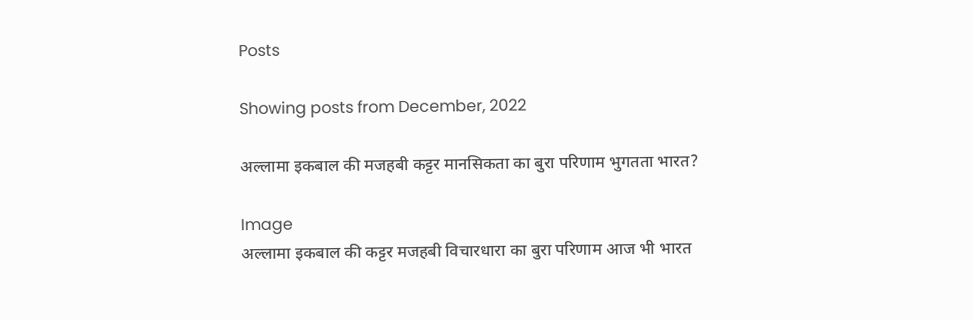Posts

Showing posts from December, 2022

अल्लामा इकबाल की मजहबी कट्टर मानसिकता का बुरा परिणाम भुगतता भारत?

Image
अल्लामा इकबाल की कट्टर मजहबी विचारधारा का बुरा परिणाम आज भी भारत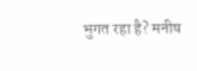भुगत रहा है? मनीष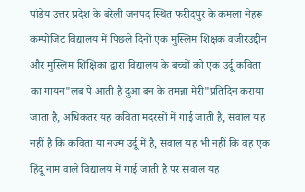पांडेय उत्तर प्रदेश के बरेली जनपद स्थित फरीदपुर के कमला नेहरू कम्पोजिट विद्यालय में पिछले दिनों एक मुस्लिम शिक्षक वजीरउद्दीन और मुस्लिम शिक्षिका द्वारा विद्यालय के बच्चों को एक उर्दू कविता का गायन"लब पे आती है दुआ बन के तमन्ना मेरी"प्रतिदिन कराया जाता है, अधिकतर यह कविता मदरसों में गाई जाती है, सवाल यह नहीं है कि कविता या नज्म उर्दू में है, सवाल यह भी नहीं कि वह एक हिंदू नाम वाले विद्यालय में गाई जाती है पर सवाल यह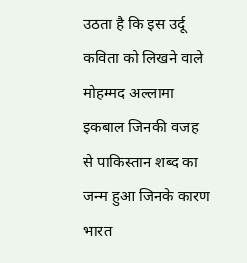उठता है कि इस उर्दू कविता को लिखने वाले मोहम्मद अल्लामा इकबाल जिनकी वजह से पाकिस्तान शब्द का जन्म हुआ जिनके कारण भारत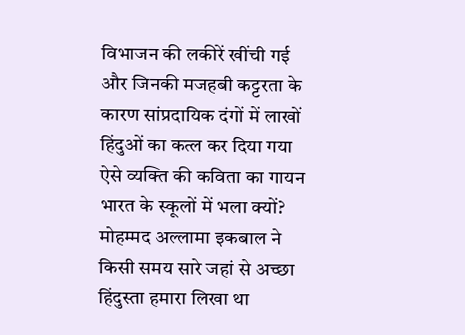विभाजन की लकीरें खींची गई और जिनकी मजहबी कट्टरता के कारण सांप्रदायिक दंगों में लाखों हिंदुओं का कत्ल कर दिया गया ऐसे व्यक्ति की कविता का गायन भारत के स्कूलों में भला क्यों? मोहम्मद अल्लामा इकबाल ने किसी समय सारे जहां से अच्छा हिंदुस्ता हमारा लिखा था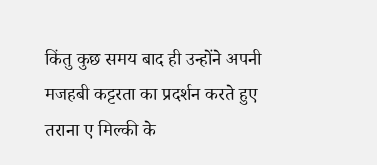किंतु कुछ समय बाद ही उन्होंने अपनी मजहबी कट्टरता का प्रदर्शन करते हुए तराना ए मिल्की के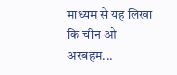माध्यम से यह लिखा कि चीन ओ अरबहम...